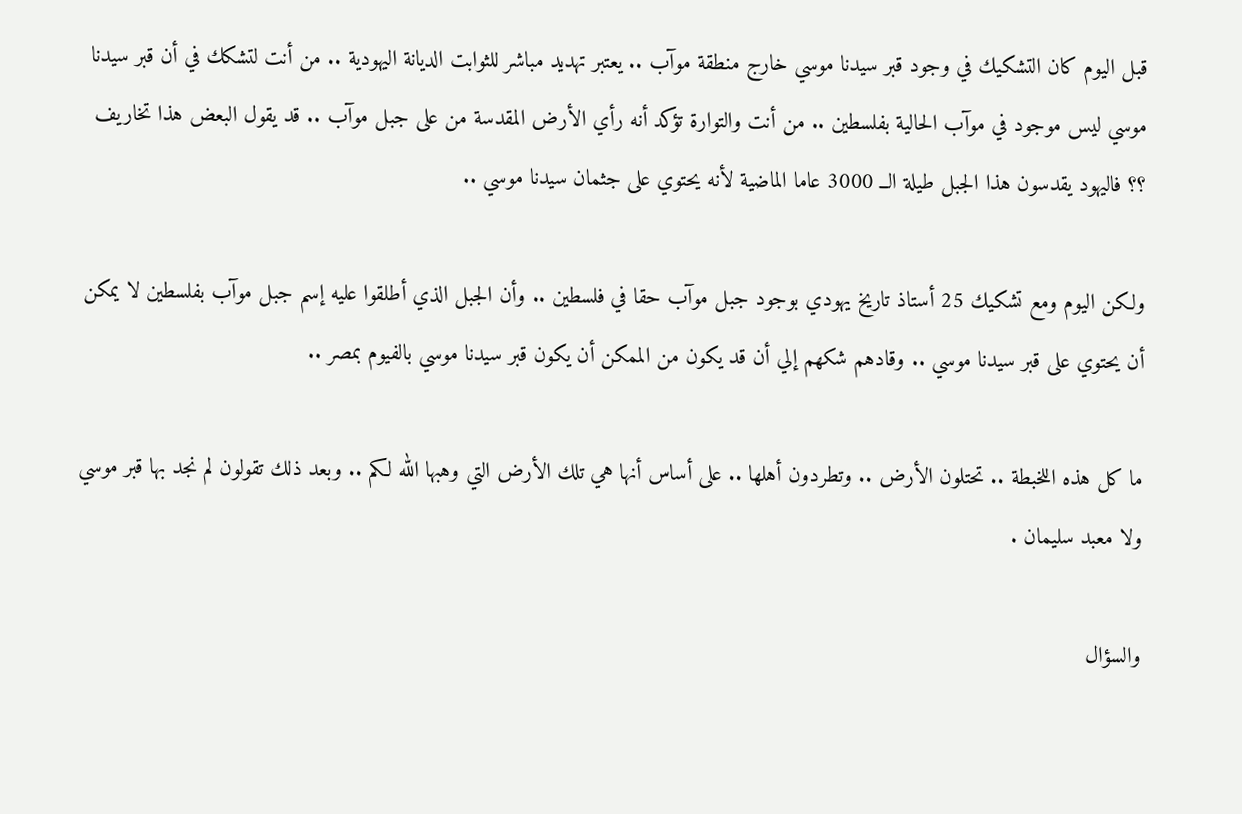قبل اليوم كان التشكيك في وجود قبر سيدنا موسي خارج منطقة موآب .. يعتبر تهديد مباشر للثوابت الديانة اليهودية .. من أنت لتشكك في أن قبر سيدنا موسي ليس موجود في موآب الحالية بفلسطين .. من أنت والتوارة تؤكد أنه رأي الأرض المقدسة من على جبل موآب .. قد يقول البعض هذا تخاريف ؟؟ فاليهود يقدسون هذا الجبل طيلة الــ 3000 عاما الماضية لأنه يحتوي على جثمان سيدنا موسي ..

ولكن اليوم ومع تشكيك 25 أستاذ تاريخ يهودي بوجود جبل موآب حقا في فلسطين .. وأن الجبل الذي أطلقوا عليه إسم جبل موآب بفلسطين لا يمكن أن يحتوي على قبر سيدنا موسي .. وقادهم شكهم إلي أن قد يكون من الممكن أن يكون قبر سيدنا موسي بالفيوم بمصر ..

ما كل هذه اللخبطة .. تحتلون الأرض .. وتطردون أهلها .. على أساس أنها هي تلك الأرض التي وهبها الله لكم .. وبعد ذلك تقولون لم نجد بها قبر موسي ولا معبد سليمان .

والسؤال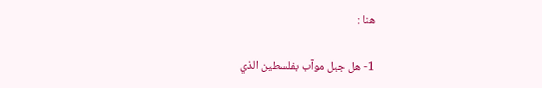هنا :

1- هل جبل موآب بفلسطين الذي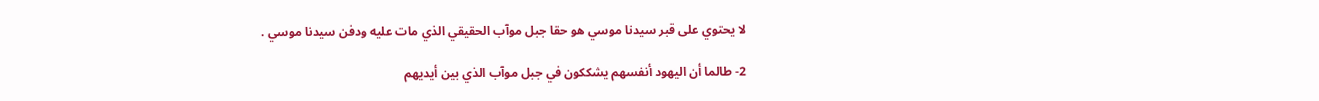لا يحتوي على قبر سيدنا موسي هو حقا جبل موآب الحقيقي الذي مات عليه ودفن سيدنا موسي .

2- طالما أن اليهود أنفسهم يشككون في جبل موآب الذي بين أيديهم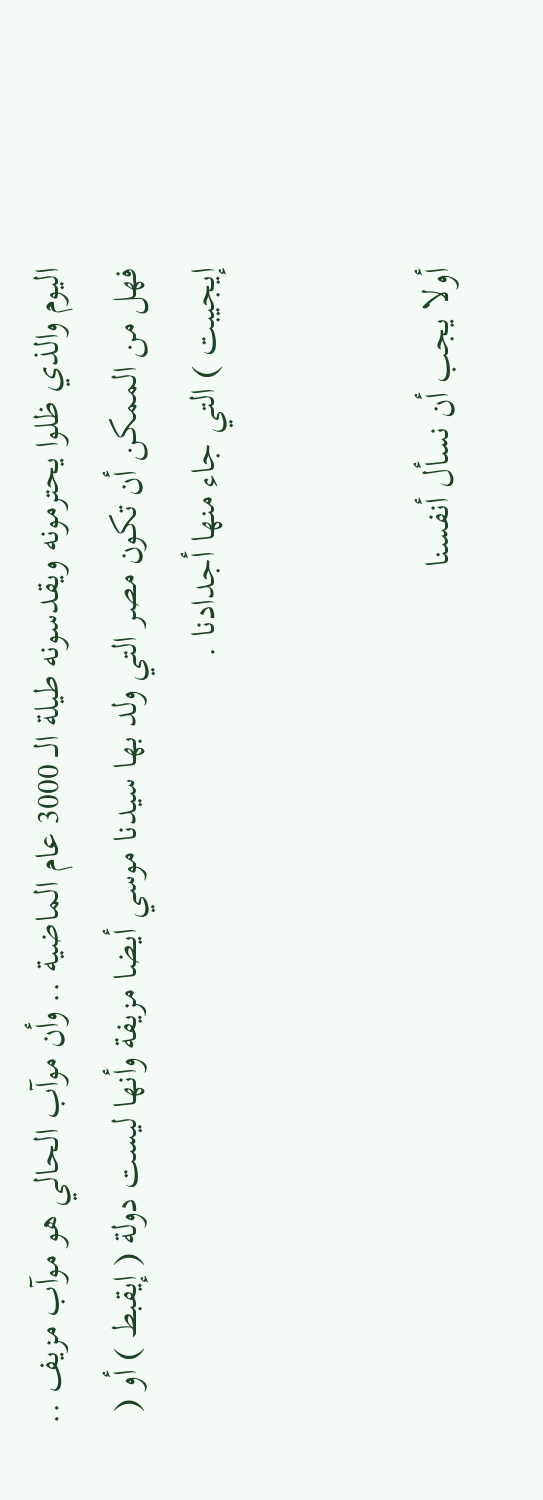اليوم والذي ظلوا يحترمونه ويقدسونه طيلة الــ 3000 عام الماضية .. وأن موآب الحالي هو موآب مزيف ..
فهل من الممكن أن تكون مصر التي ولد بها سيدنا موسي أيضا مزيفة وأنها ليست دولة ( إيقبط ) أو ( إيجيبت ) التي جاء منها أجدادنا .


أولا يجب أن نسأل أنفسنا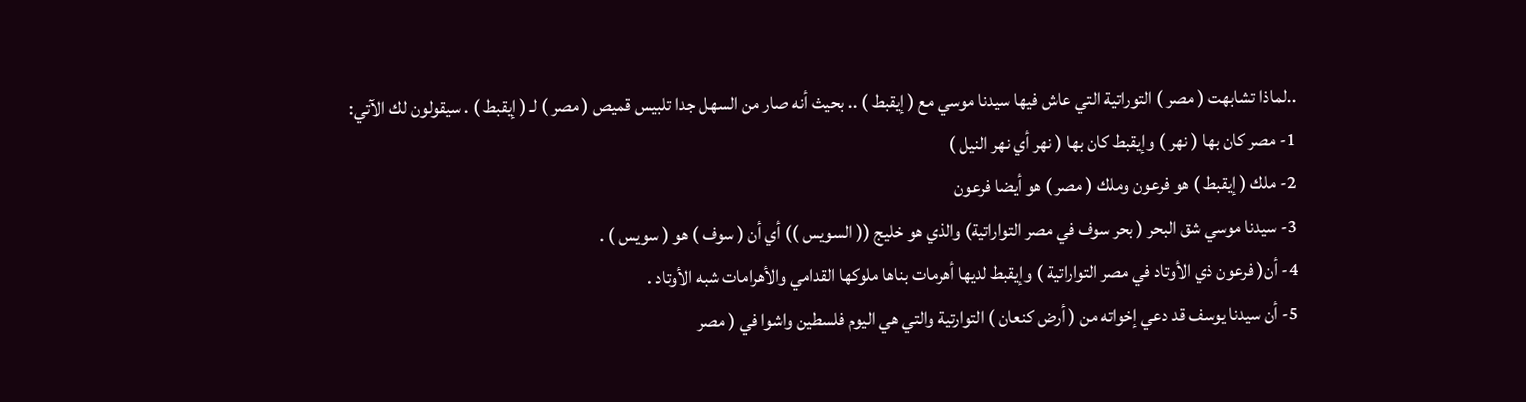..لماذا تشابهت ( مصر ) التوراتية التي عاش فيها سيدنا موسي مع ( إيقبط ) .. بحيث أنه صار من السهل جدا تلبيس قميص ( مصر ) لـ ( إيقبط ) . سيقولون لك الآتي:
1- مصر كان بها ( نهر ) وإيقبط كان بها ( نهر أي نهر النيل )
2- ملك ( إيقبط ) هو فرعون وملك ( مصر ) هو أيضا فرعون
3- سيدنا موسي شق البحر ( بحر سوف في مصر التواراتية) والذي هو خليج (( السويس )) أي أن ( سوف ) هو ( سويس ) .
4- أن( فرعون ذي الأوتاد في مصر التواراتية ) وإيقبط لديها أهرمات بناها ملوكها القدامي والأهرامات شبه الأوتاد .
5- أن سيدنا يوسف قد دعي إخواته من ( أرض كنعان ) التوارتية والتي هي اليوم فلسطين واشوا في ( مصر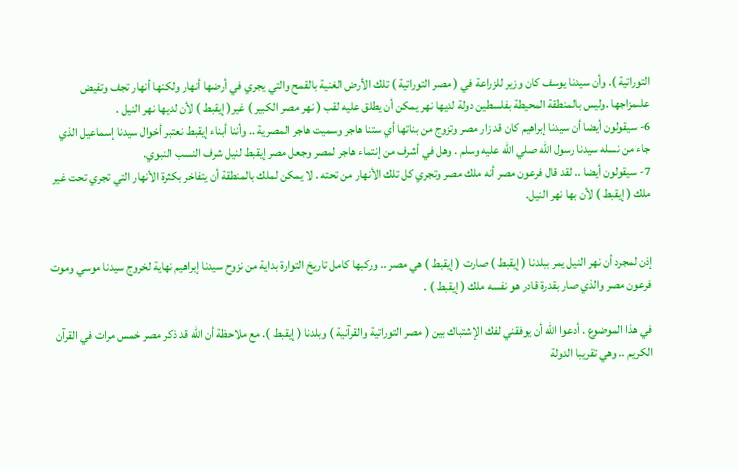التوراتية ). وأن سيدنا يوسف كان وزير للزراعة في ( مصر التوراتية ) تلك الأرض الغنية بالقمح والتي يجري في أرضها أنهار ولكنها أنهار تجف وتفيض علىمزاجها .وليس بالمنطقة المحيطة بفلسطين دولة لديها نهر يمكن أن يطلق عليه لقب ( نهر مصر الكبير ) غير( إيقبط ) لأن لديها نهر النيل .
6- سيقولون أيضا أن سيدنا إبراهيم كان قد زار مصر وتزوج من بناتها أي ستنا هاجر وسميت هاجر المصرية .. وأننا أبناء إيقبط نعتبر أخوال سيدنا إسماعيل الذي جاء من نسله سيدنا رسول الله صلي الله عليه وسلم . وهل في أشرف من إنتماء هاجر لمصر وجعل مصر إيقبط لنيل شرف النسب النبوي.
7- سيقولون أيضا .. لقد قال فرعون مصر أنه ملك مصر وتجري كل تلك الأنهار من تحته . لا يمكن لملك بالمنطقة أن يتفاخر بكثرة الأنهار التي تجري تحت غير ملك ( إيقبط ) لأن بها نهر النيل.


إذن لمجرد أن نهر النيل يمر ببلدنا ( إيقبط ) صارت ( إيقبط ) هي مصر .. وركبها كامل تاريخ التوارة بداية من نزوح سيدنا إبراهيم نهاية لخروج سيدنا موسي وموت فرعون مصر والذي صار بقدرة قادر هو نفسه ملك ( إيقبط ) .

في هذا الموضوع . أدعوا الله أن يوفقني لفك الإشتباك بين ( مصر التوراتية والقرآنية ) وبلدنا ( إيقبط ). مع ملاحظة أن الله قد ذكر مصر خمس مرات في القرآن الكريم .. وهي تقريبا الدولة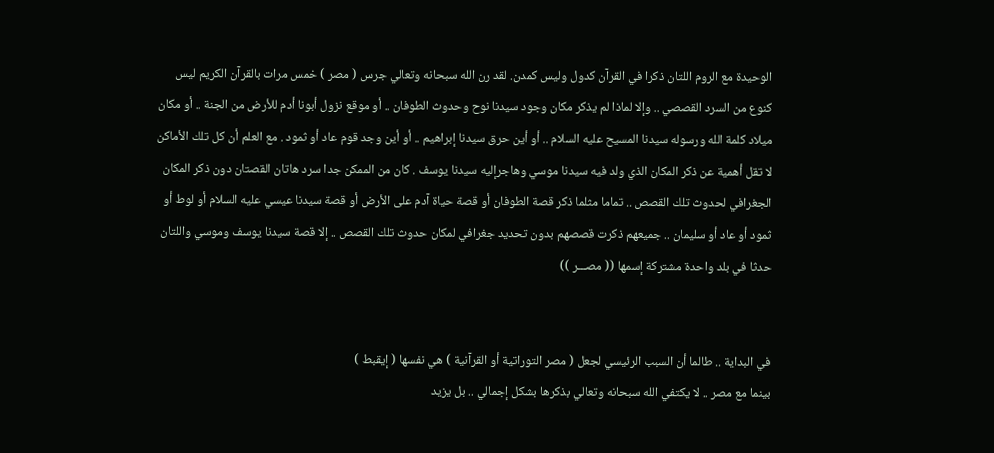الوحيدة مع الروم اللتان ذكرا في القرآن كدول وليس كمدن. لقد رن الله سبحانه وتعالي جرس ( مصر ) خمس مرات بالقرآن الكريم ليس كنوع من السرد القصصي .. وإلا لماذا لم يذكر مكان وجود سيدنا نوح وحدوث الطوفان .. أو موقع نزول أبونا أدم للأرض من الجنة .. أو مكان ميلاد كلمة الله ورسوله سيدنا المسيح عليه السلام .. أو أين حرق سيدنا إبراهيم .. أو أين وجد قوم عاد أو ثمود . مع العلم أن كل تلك الأماكن لا تقل أهمية عن ذكر المكان الذي ولد فيه سيدنا موسي وهاجرإليه سيدنا يوسف . كان من الممكن جدا سرد هاتان القصتان دون ذكر المكان الجغرافي لحدوث تلك القصص .. تماما مثلما ذكر قصة الطوفان أو قصة حياة آدم على الأرض أو قصة سيدنا عيسي عليه السلام أو لوط أو ثمود أو عاد أو سليمان .. جميعهم ذكرت قصصهم بدون تحديد جغرافي لمكان حدوث تلك القصص .. إلا قصة سيدنا يوسف وموسي واللتان حدثا في بلد واحدة مشتركة إسمها (( مصـــر ))


في البداية .. طالما أن السبب الرئيسي لجعل ( مصر التوراتية أو القرآنية ) هي نفسها ( إيقبط )
بينما مع مصر .. لا يكتفي الله سبحانه وتعالي بذكرها بشكل إجمالي .. بل يزيد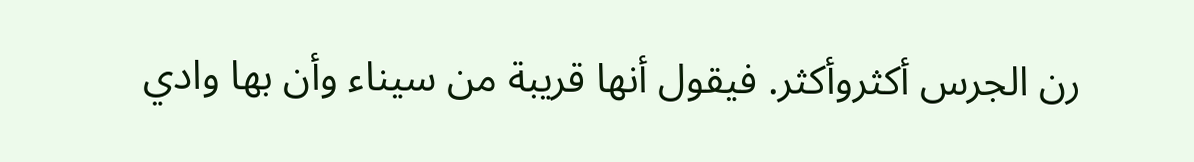رن الجرس أكثروأكثر. فيقول أنها قريبة من سيناء وأن بها وادي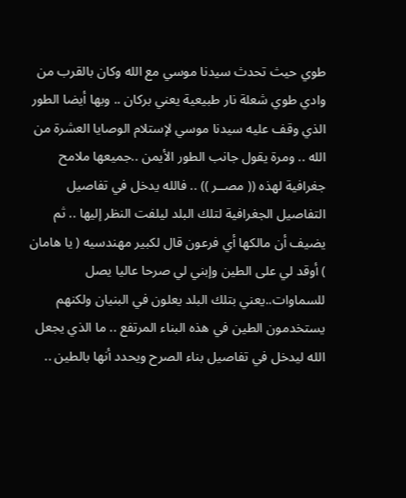طوي حيث تحدث سيدنا موسي مع الله وكان بالقرب من وادي طوي شعلة نار طبيعية يعني بركان .. وبها أيضا الطور الذي وقف عليه سيدنا موسي لإستلام الوصايا العشرة من الله .. ومرة يقول جانب الطور الأيمن ..جميعها ملامح جغرافية لهذه (( مصــر )) .. فالله يدخل في تفاصيل التفاصيل الجغرافية لتلك البلد ليلفت النظر إليها .. ثم يضيف أن مالكها أي فرعون قال لكبير مهندسيه ( يا هامان ) أوقد لي على الطين وإبني لي صرحا عاليا يصل للسماوات..يعني بتلك البلد يعلون في البنيان ولكنهم يستخدمون الطين في هذه البناء المرتفع .. ما الذي يجعل الله ليدخل في تفاصيل بناء الصرح ويحدد أنها بالطين ..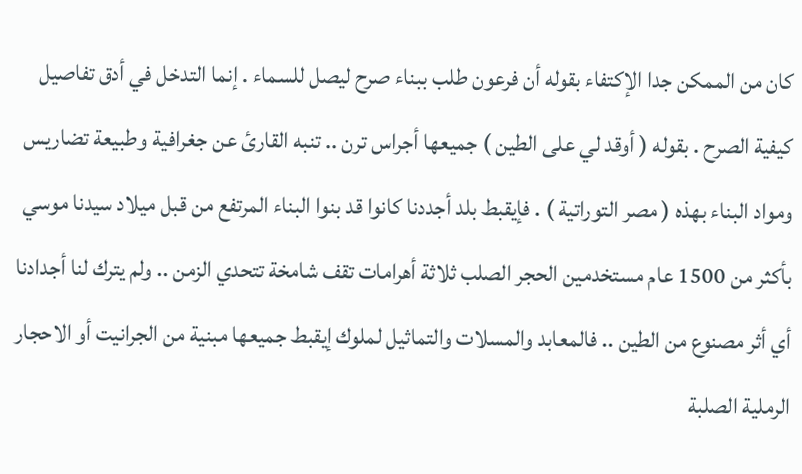كان من الممكن جدا الإكتفاء بقوله أن فرعون طلب ببناء صرح ليصل للسماء . إنما التدخل في أدق تفاصيل كيفية الصرح . بقوله ( أوقد لي على الطين ) جميعها أجراس ترن .. تنبه القارئ عن جغرافية وطبيعة تضاريس ومواد البناء بهذه ( مصر التوراتية ) . فإيقبط بلد أجددنا كانوا قد بنوا البناء المرتفع من قبل ميلاد سيدنا موسي بأكثر من 1500 عام مستخدمين الحجر الصلب ثلاثة أهرامات تقف شامخة تتحدي الزمن .. ولم يترك لنا أجدادنا أي أثر مصنوع من الطين .. فالمعابد والمسلات والتماثيل لملوك إيقبط جميعها مبنية من الجرانيت أو الاحجار الرملية الصلبة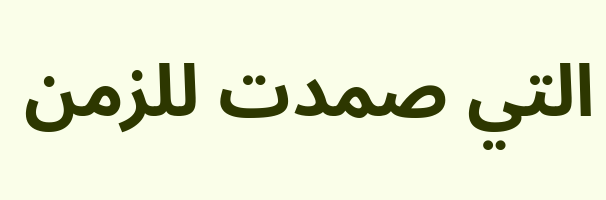التي صمدت للزمن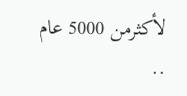لأكثرمن 5000 عام ..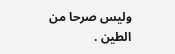وليس صرحا من الطين .